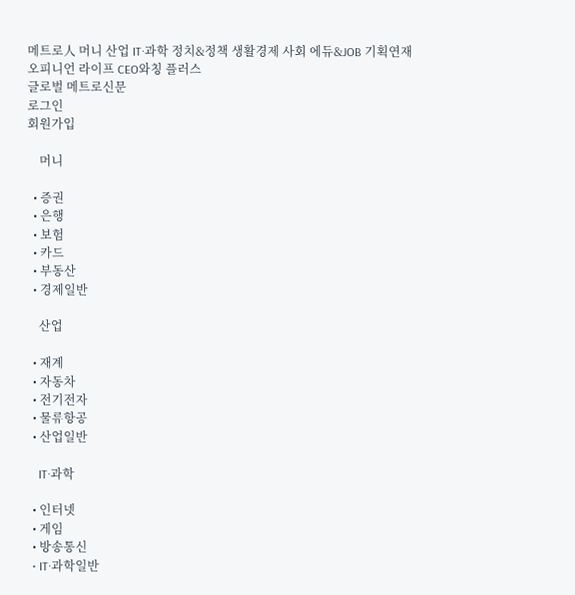메트로人 머니 산업 IT·과학 정치&정책 생활경제 사회 에듀&JOB 기획연재 오피니언 라이프 CEO와칭 플러스
글로벌 메트로신문
로그인
회원가입

    머니

  • 증권
  • 은행
  • 보험
  • 카드
  • 부동산
  • 경제일반

    산업

  • 재계
  • 자동차
  • 전기전자
  • 물류항공
  • 산업일반

    IT·과학

  • 인터넷
  • 게임
  • 방송통신
  • IT·과학일반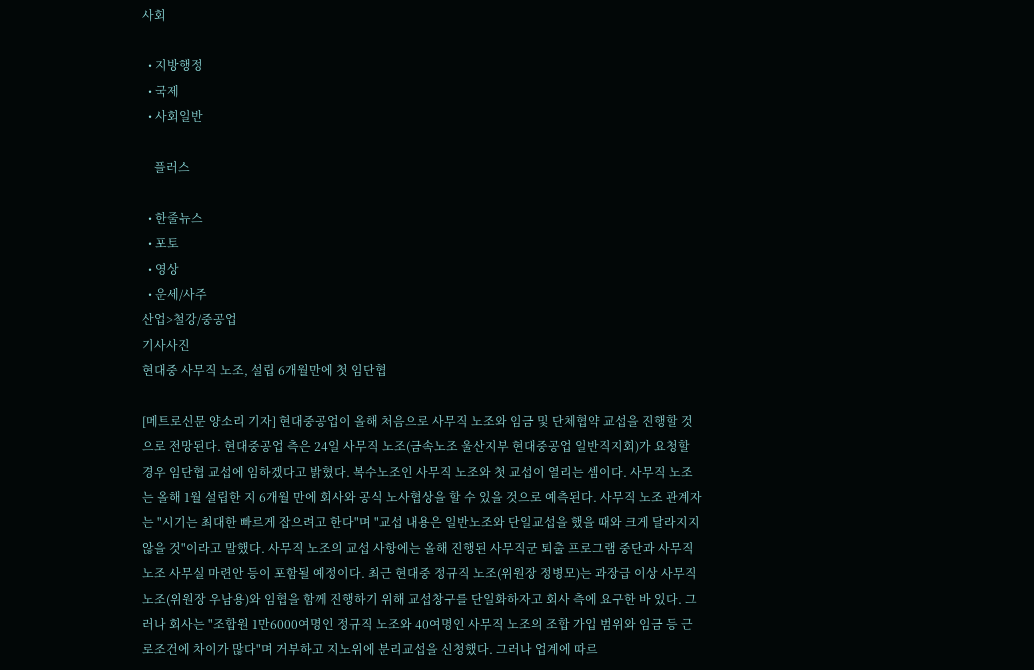사회

  • 지방행정
  • 국제
  • 사회일반

    플러스

  • 한줄뉴스
  • 포토
  • 영상
  • 운세/사주
산업>철강/중공업
기사사진
현대중 사무직 노조, 설립 6개월만에 첫 임단협

[메트로신문 양소리 기자] 현대중공업이 올해 처음으로 사무직 노조와 임금 및 단체협약 교섭을 진행할 것으로 전망된다. 현대중공업 측은 24일 사무직 노조(금속노조 울산지부 현대중공업 일반직지회)가 요청할 경우 임단협 교섭에 임하겠다고 밝혔다. 복수노조인 사무직 노조와 첫 교섭이 열리는 셈이다. 사무직 노조는 올해 1월 설립한 지 6개월 만에 회사와 공식 노사협상을 할 수 있을 것으로 예측된다. 사무직 노조 관계자는 "시기는 최대한 빠르게 잡으려고 한다"며 "교섭 내용은 일반노조와 단일교섭을 했을 때와 크게 달라지지 않을 것"이라고 말했다. 사무직 노조의 교섭 사항에는 올해 진행된 사무직군 퇴출 프로그램 중단과 사무직 노조 사무실 마련안 등이 포함될 예정이다. 최근 현대중 정규직 노조(위원장 정병모)는 과장급 이상 사무직 노조(위원장 우남용)와 임협을 함께 진행하기 위해 교섭창구를 단일화하자고 회사 측에 요구한 바 있다. 그러나 회사는 "조합원 1만6000여명인 정규직 노조와 40여명인 사무직 노조의 조합 가입 범위와 임금 등 근로조건에 차이가 많다"며 거부하고 지노위에 분리교섭을 신청했다. 그러나 업계에 따르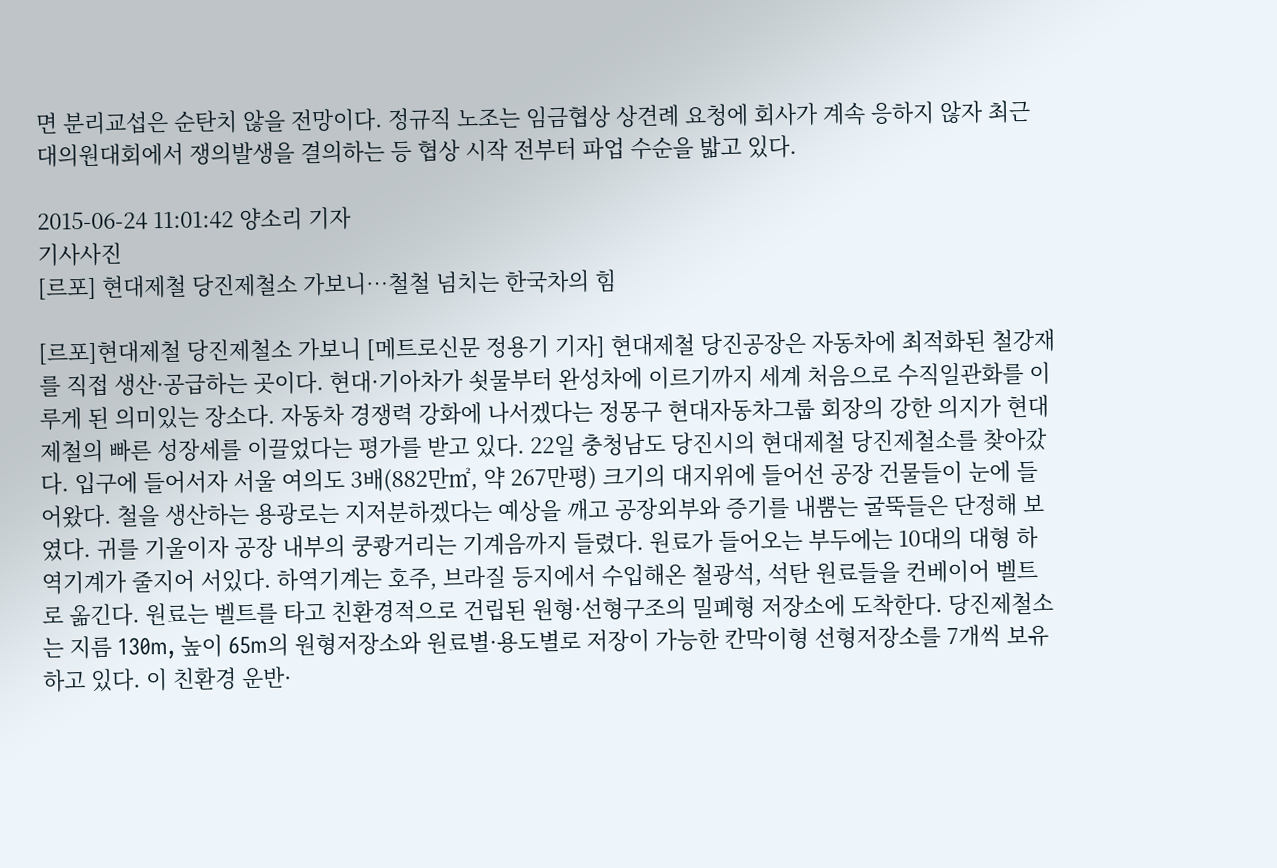면 분리교섭은 순탄치 않을 전망이다. 정규직 노조는 임금협상 상견례 요청에 회사가 계속 응하지 않자 최근 대의원대회에서 쟁의발생을 결의하는 등 협상 시작 전부터 파업 수순을 밟고 있다.

2015-06-24 11:01:42 양소리 기자
기사사진
[르포] 현대제철 당진제철소 가보니…철철 넘치는 한국차의 힘

[르포]현대제철 당진제철소 가보니 [메트로신문 정용기 기자] 현대제철 당진공장은 자동차에 최적화된 철강재를 직접 생산·공급하는 곳이다. 현대·기아차가 쇳물부터 완성차에 이르기까지 세계 처음으로 수직일관화를 이루게 된 의미있는 장소다. 자동차 경쟁력 강화에 나서겠다는 정몽구 현대자동차그룹 회장의 강한 의지가 현대제철의 빠른 성장세를 이끌었다는 평가를 받고 있다. 22일 충청남도 당진시의 현대제철 당진제철소를 찾아갔다. 입구에 들어서자 서울 여의도 3배(882만㎡, 약 267만평) 크기의 대지위에 들어선 공장 건물들이 눈에 들어왔다. 철을 생산하는 용광로는 지저분하겠다는 예상을 깨고 공장외부와 증기를 내뿜는 굴뚝들은 단정해 보였다. 귀를 기울이자 공장 내부의 쿵쾅거리는 기계음까지 들렸다. 원료가 들어오는 부두에는 10대의 대형 하역기계가 줄지어 서있다. 하역기계는 호주, 브라질 등지에서 수입해온 철광석, 석탄 원료들을 컨베이어 벨트로 옮긴다. 원료는 벨트를 타고 친환경적으로 건립된 원형·선형구조의 밀폐형 저장소에 도착한다. 당진제철소는 지름 130m, 높이 65m의 원형저장소와 원료별·용도별로 저장이 가능한 칸막이형 선형저장소를 7개씩 보유하고 있다. 이 친환경 운반·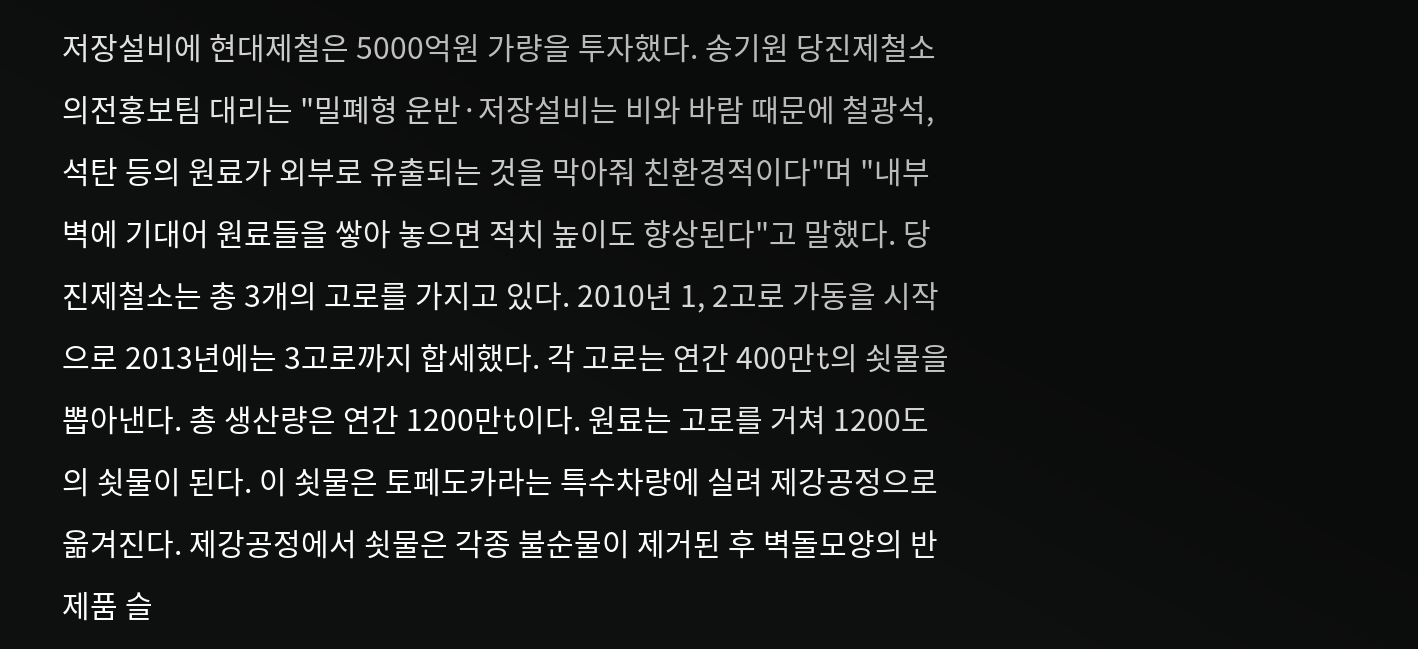저장설비에 현대제철은 5000억원 가량을 투자했다. 송기원 당진제철소 의전홍보팀 대리는 "밀폐형 운반·저장설비는 비와 바람 때문에 철광석, 석탄 등의 원료가 외부로 유출되는 것을 막아줘 친환경적이다"며 "내부 벽에 기대어 원료들을 쌓아 놓으면 적치 높이도 향상된다"고 말했다. 당진제철소는 총 3개의 고로를 가지고 있다. 2010년 1, 2고로 가동을 시작으로 2013년에는 3고로까지 합세했다. 각 고로는 연간 400만t의 쇳물을 뽑아낸다. 총 생산량은 연간 1200만t이다. 원료는 고로를 거쳐 1200도의 쇳물이 된다. 이 쇳물은 토페도카라는 특수차량에 실려 제강공정으로 옮겨진다. 제강공정에서 쇳물은 각종 불순물이 제거된 후 벽돌모양의 반제품 슬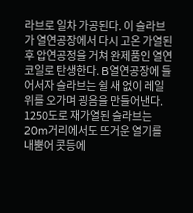라브로 일차 가공된다. 이 슬라브가 열연공장에서 다시 고온 가열된 후 압연공정을 거쳐 완제품인 열연코일로 탄생한다. B열연공장에 들어서자 슬라브는 쉴 새 없이 레일 위를 오가며 굉음을 만들어낸다. 1250도로 재가열된 슬라브는 20m거리에서도 뜨거운 열기를 내뿜어 콧등에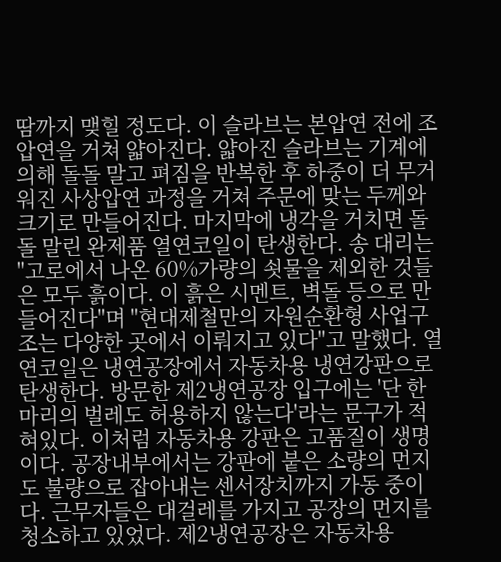땀까지 맺힐 정도다. 이 슬라브는 본압연 전에 조압연을 거쳐 얇아진다. 얇아진 슬라브는 기계에 의해 돌돌 말고 펴짐을 반복한 후 하중이 더 무거워진 사상압연 과정을 거쳐 주문에 맞는 두께와 크기로 만들어진다. 마지막에 냉각을 거치면 돌돌 말린 완제품 열연코일이 탄생한다. 송 대리는 "고로에서 나온 60%가량의 쇳물을 제외한 것들은 모두 흙이다. 이 흙은 시멘트, 벽돌 등으로 만들어진다"며 "현대제철만의 자원순환형 사업구조는 다양한 곳에서 이뤄지고 있다"고 말했다. 열연코일은 냉연공장에서 자동차용 냉연강판으로 탄생한다. 방문한 제2냉연공장 입구에는 '단 한 마리의 벌레도 허용하지 않는다'라는 문구가 적혀있다. 이처럼 자동차용 강판은 고품질이 생명이다. 공장내부에서는 강판에 붙은 소량의 먼지도 불량으로 잡아내는 센서장치까지 가동 중이다. 근무자들은 대걸레를 가지고 공장의 먼지를 청소하고 있었다. 제2냉연공장은 자동차용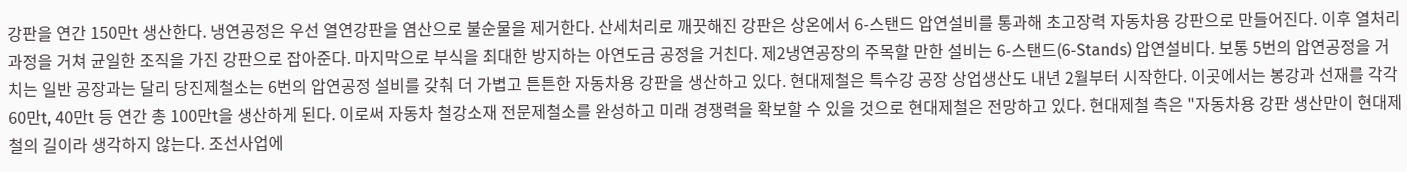강판을 연간 150만t 생산한다. 냉연공정은 우선 열연강판을 염산으로 불순물을 제거한다. 산세처리로 깨끗해진 강판은 상온에서 6-스탠드 압연설비를 통과해 초고장력 자동차용 강판으로 만들어진다. 이후 열처리 과정을 거쳐 균일한 조직을 가진 강판으로 잡아준다. 마지막으로 부식을 최대한 방지하는 아연도금 공정을 거친다. 제2냉연공장의 주목할 만한 설비는 6-스탠드(6-Stands) 압연설비다. 보통 5번의 압연공정을 거치는 일반 공장과는 달리 당진제철소는 6번의 압연공정 설비를 갖춰 더 가볍고 튼튼한 자동차용 강판을 생산하고 있다. 현대제철은 특수강 공장 상업생산도 내년 2월부터 시작한다. 이곳에서는 봉강과 선재를 각각 60만t, 40만t 등 연간 총 100만t을 생산하게 된다. 이로써 자동차 철강소재 전문제철소를 완성하고 미래 경쟁력을 확보할 수 있을 것으로 현대제철은 전망하고 있다. 현대제철 측은 "자동차용 강판 생산만이 현대제철의 길이라 생각하지 않는다. 조선사업에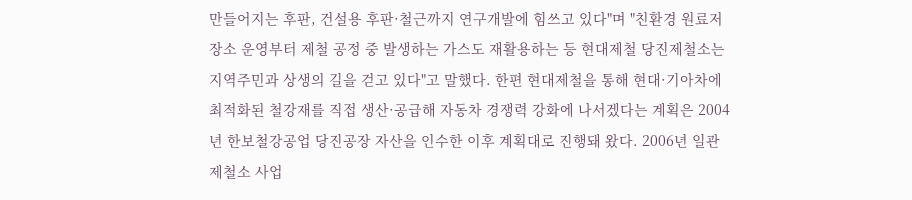만들어지는 후판, 건설용 후판·철근까지 연구개발에 힘쓰고 있다"며 "친환경 원료저장소 운영부터 제철 공정 중 발생하는 가스도 재활용하는 등 현대제철 당진제철소는 지역주민과 상생의 길을 걷고 있다"고 말했다. 한편 현대제철을 통해 현대·기아차에 최적화된 철강재를 직접 생산·공급해 자동차 경쟁력 강화에 나서겠다는 계획은 2004년 한보철강공업 당진공장 자산을 인수한 이후 계획대로 진행돼 왔다. 2006년 일관제철소 사업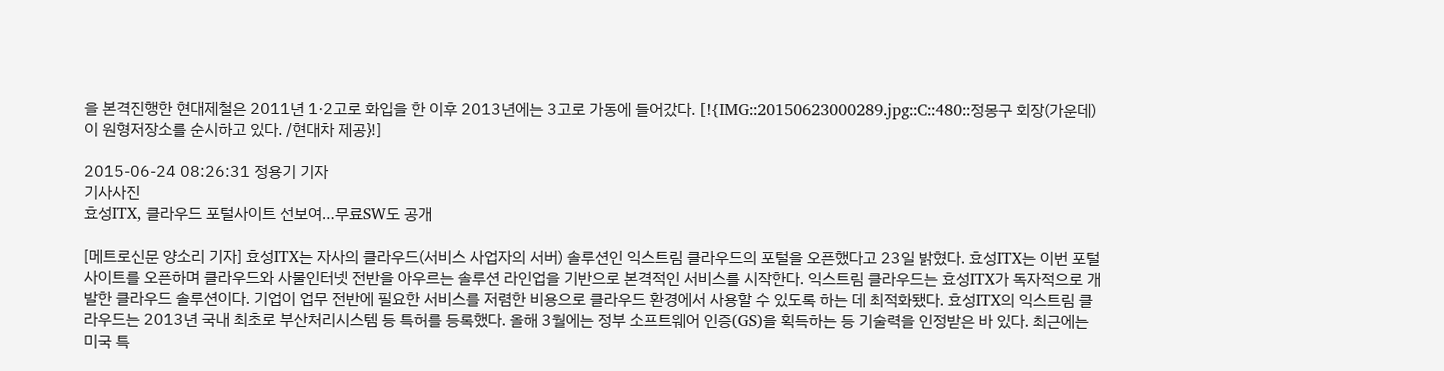을 본격진행한 현대제철은 2011년 1·2고로 화입을 한 이후 2013년에는 3고로 가동에 들어갔다. [!{IMG::20150623000289.jpg::C::480::정몽구 회장(가운데)이 원형저장소를 순시하고 있다. /현대차 제공}!]

2015-06-24 08:26:31 정용기 기자
기사사진
효성ITX, 클라우드 포털사이트 선보여…무료SW도 공개

[메트로신문 양소리 기자] 효성ITX는 자사의 클라우드(서비스 사업자의 서버) 솔루션인 익스트림 클라우드의 포털을 오픈했다고 23일 밝혔다. 효성ITX는 이번 포털 사이트를 오픈하며 클라우드와 사물인터넷 전반을 아우르는 솔루션 라인업을 기반으로 본격적인 서비스를 시작한다. 익스트림 클라우드는 효성ITX가 독자적으로 개발한 클라우드 솔루션이다. 기업이 업무 전반에 필요한 서비스를 저렴한 비용으로 클라우드 환경에서 사용할 수 있도록 하는 데 최적화됐다. 효성ITX의 익스트림 클라우드는 2013년 국내 최초로 부산처리시스템 등 특허를 등록했다. 올해 3월에는 정부 소프트웨어 인증(GS)을 획득하는 등 기술력을 인정받은 바 있다. 최근에는 미국 특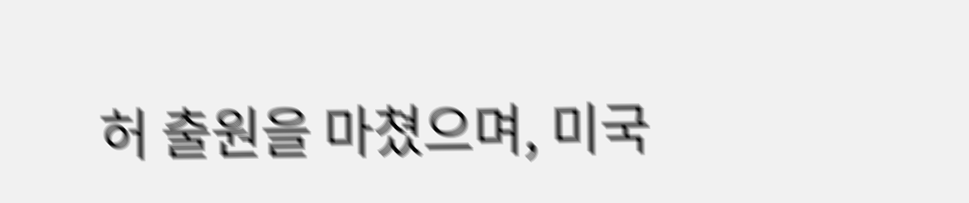허 출원을 마쳤으며, 미국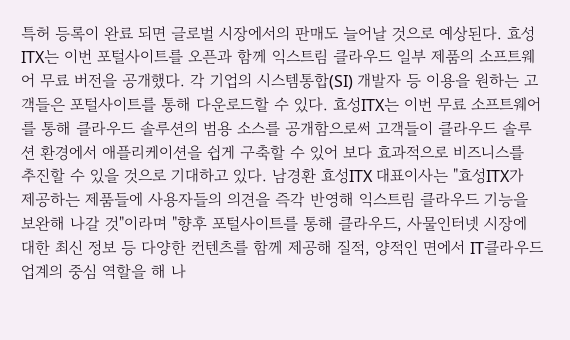특허 등록이 완료 되면 글로벌 시장에서의 판매도 늘어날 것으로 예상된다. 효성ITX는 이번 포털사이트를 오픈과 함께 익스트림 클라우드 일부 제품의 소프트웨어 무료 버전을 공개했다. 각 기업의 시스템통합(SI) 개발자 등 이용을 원하는 고객들은 포털사이트를 통해 다운로드할 수 있다. 효성ITX는 이번 무료 소프트웨어를 통해 클라우드 솔루션의 범용 소스를 공개함으로써 고객들이 클라우드 솔루션 환경에서 애플리케이션을 쉽게 구축할 수 있어 보다 효과적으로 비즈니스를 추진할 수 있을 것으로 기대하고 있다. 남경환 효성ITX 대표이사는 "효성ITX가 제공하는 제품들에 사용자들의 의견을 즉각 반영해 익스트림 클라우드 기능을 보완해 나갈 것"이라며 "향후 포털사이트를 통해 클라우드, 사물인터넷 시장에 대한 최신 정보 등 다양한 컨텐츠를 함께 제공해 질적, 양적인 면에서 IT클라우드업계의 중심 역할을 해 나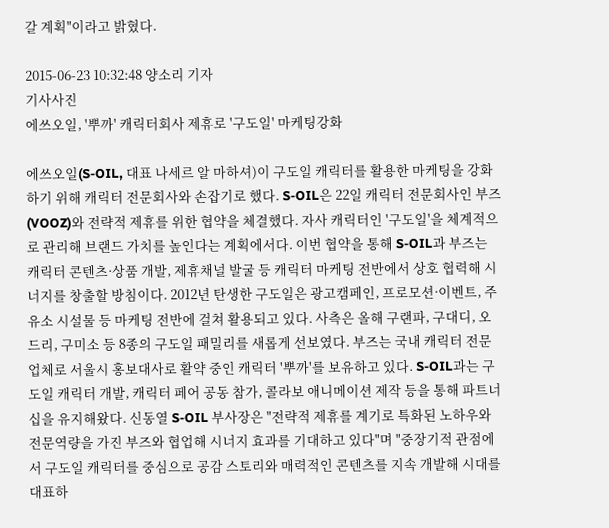갈 계획"이라고 밝혔다.

2015-06-23 10:32:48 양소리 기자
기사사진
에쓰오일, '뿌까' 캐릭터회사 제휴로 '구도일' 마케팅강화

에쓰오일(S-OIL, 대표 나세르 알 마하셔)이 구도일 캐릭터를 활용한 마케팅을 강화하기 위해 캐릭터 전문회사와 손잡기로 했다. S-OIL은 22일 캐릭터 전문회사인 부즈(VOOZ)와 전략적 제휴를 위한 협약을 체결했다. 자사 캐릭터인 '구도일'을 체계적으로 관리해 브랜드 가치를 높인다는 계획에서다. 이번 협약을 통해 S-OIL과 부즈는 캐릭터 콘텐츠·상품 개발, 제휴채널 발굴 등 캐릭터 마케팅 전반에서 상호 협력해 시너지를 창출할 방침이다. 2012년 탄생한 구도일은 광고캠페인, 프로모션·이벤트, 주유소 시설물 등 마케팅 전반에 걸쳐 활용되고 있다. 사측은 올해 구랜파, 구대디, 오드리, 구미소 등 8종의 구도일 패밀리를 새롭게 선보였다. 부즈는 국내 캐릭터 전문업체로 서울시 홍보대사로 활약 중인 캐릭터 '뿌까'를 보유하고 있다. S-OIL과는 구도일 캐릭터 개발, 캐릭터 페어 공동 참가, 콜라보 애니메이션 제작 등을 통해 파트너십을 유지해왔다. 신동열 S-OIL 부사장은 "전략적 제휴를 계기로 특화된 노하우와 전문역량을 가진 부즈와 협업해 시너지 효과를 기대하고 있다"며 "중장기적 관점에서 구도일 캐릭터를 중심으로 공감 스토리와 매력적인 콘텐츠를 지속 개발해 시대를 대표하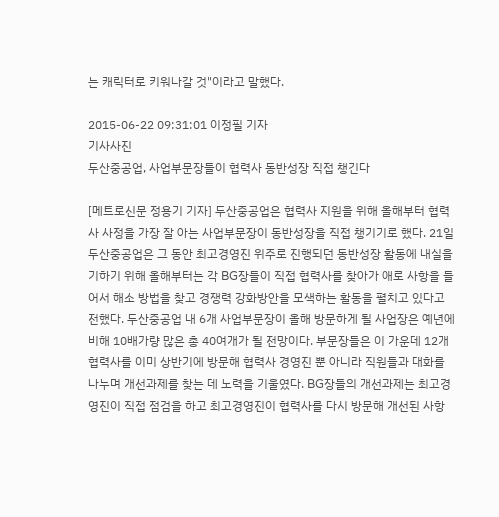는 캐릭터로 키워나갈 것"이라고 말했다.

2015-06-22 09:31:01 이정필 기자
기사사진
두산중공업, 사업부문장들이 협력사 동반성장 직접 챙긴다

[메트로신문 정용기 기자] 두산중공업은 협력사 지원을 위해 올해부터 협력사 사정을 가장 잘 아는 사업부문장이 동반성장을 직접 챙기기로 했다. 21일 두산중공업은 그 동안 최고경영진 위주로 진행되던 동반성장 활동에 내실을 기하기 위해 올해부터는 각 BG장들이 직접 협력사를 찾아가 애로 사항을 들어서 해소 방법을 찾고 경쟁력 강화방안을 모색하는 활동을 펼치고 있다고 전했다. 두산중공업 내 6개 사업부문장이 올해 방문하게 될 사업장은 예년에 비해 10배가량 많은 총 40여개가 될 전망이다. 부문장들은 이 가운데 12개 협력사를 이미 상반기에 방문해 협력사 경영진 뿐 아니라 직원들과 대화를 나누며 개선과제를 찾는 데 노력을 기울였다. BG장들의 개선과제는 최고경영진이 직접 점검을 하고 최고경영진이 협력사를 다시 방문해 개선된 사항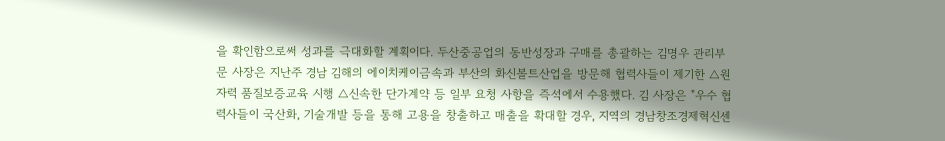을 확인함으로써 성과를 극대화할 계획이다. 두산중공업의 동반성장과 구매를 총괄하는 김명우 관리부문 사장은 지난주 경남 김해의 에이치케이금속과 부산의 화신볼트산업을 방문해 협력사들이 제기한 △원자력 품질보증교육 시행 △신속한 단가계약 등 일부 요청 사항을 즉석에서 수용했다. 김 사장은 "우수 협력사들이 국산화, 기술개발 등을 통해 고용을 창출하고 매출을 확대할 경우, 지역의 경남창조경제혁신센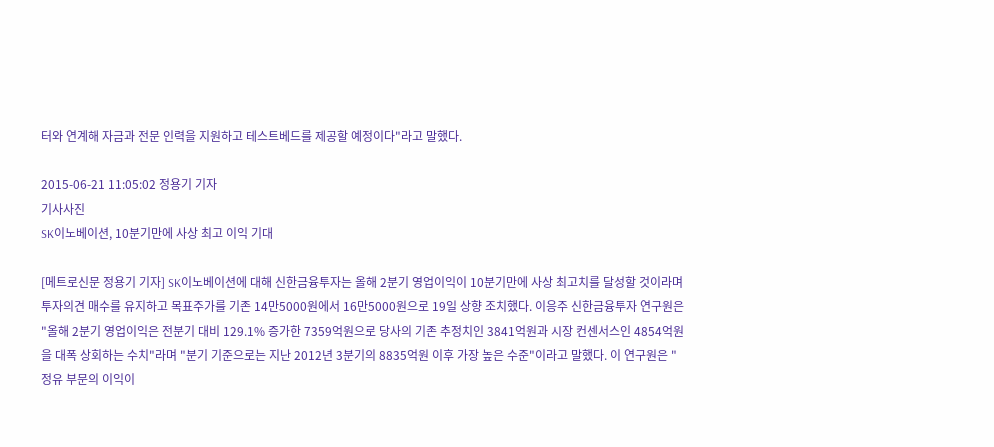터와 연계해 자금과 전문 인력을 지원하고 테스트베드를 제공할 예정이다"라고 말했다.

2015-06-21 11:05:02 정용기 기자
기사사진
SK이노베이션, 10분기만에 사상 최고 이익 기대

[메트로신문 정용기 기자] SK이노베이션에 대해 신한금융투자는 올해 2분기 영업이익이 10분기만에 사상 최고치를 달성할 것이라며 투자의견 매수를 유지하고 목표주가를 기존 14만5000원에서 16만5000원으로 19일 상향 조치했다. 이응주 신한금융투자 연구원은 "올해 2분기 영업이익은 전분기 대비 129.1% 증가한 7359억원으로 당사의 기존 추정치인 3841억원과 시장 컨센서스인 4854억원을 대폭 상회하는 수치"라며 "분기 기준으로는 지난 2012년 3분기의 8835억원 이후 가장 높은 수준"이라고 말했다. 이 연구원은 "정유 부문의 이익이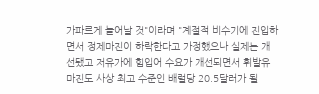가파르게 늘어날 것"이라며 "계절적 비수기에 진입하면서 정제마진이 하락한다고 가정했으나 실제는 개선됐고 저유가에 힘입어 수요가 개선되면서 휘발유 마진도 사상 최고 수준인 배럴당 20.5달러가 될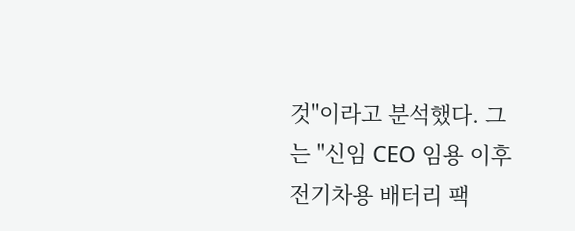것"이라고 분석했다. 그는 "신임 CEO 임용 이후 전기차용 배터리 팩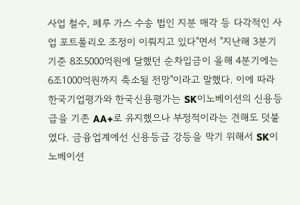사업 철수, 페루 가스 수송 법인 지분 매각 등 다각적인 사업 포트폴리오 조정이 이뤄지고 있다"면서 "지난해 3분기 기준 8조5000억원에 달했던 순차입금이 올해 4분기에는 6조1000억원까지 축소될 전망"이라고 말했다. 이에 따라 한국기업평가와 한국신용평가는 SK이노베이션의 신용등급을 기존 AA+로 유지했으나 부정적이라는 견해도 덧붙였다. 금융업계에선 신용등급 강등을 막기 위해서 SK이노베이션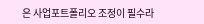은 사업포트폴리오 조정이 필수라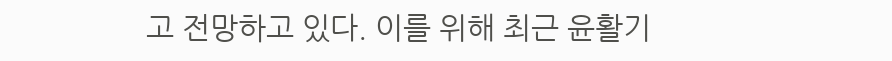고 전망하고 있다. 이를 위해 최근 윤활기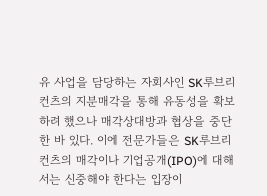유 사업을 담당하는 자회사인 SK루브리컨츠의 지분매각을 통해 유동성을 확보하려 했으나 매각상대방과 협상을 중단한 바 있다. 이에 전문가들은 SK루브리컨츠의 매각이나 기업공개(IPO)에 대해서는 신중해야 한다는 입장이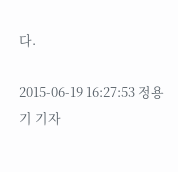다.

2015-06-19 16:27:53 정용기 기자